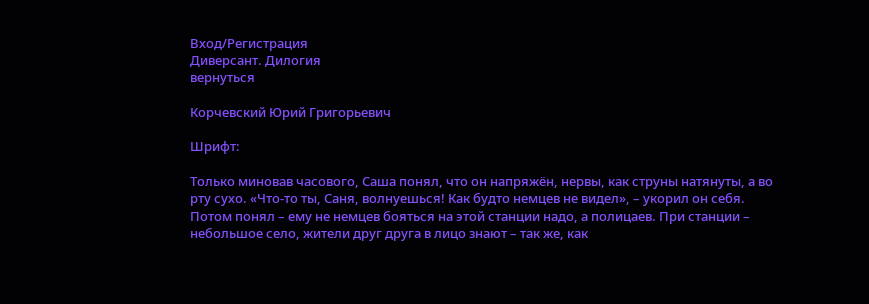Вход/Регистрация
Диверсант. Дилогия
вернуться

Корчевский Юрий Григорьевич

Шрифт:

Только миновав часового, Саша понял, что он напряжён, нервы, как струны натянуты, а во рту сухо. «Что‑то ты, Саня, волнуешься! Как будто немцев не видел», – укорил он себя. Потом понял – ему не немцев бояться на этой станции надо, а полицаев. При станции – небольшое село, жители друг друга в лицо знают – так же, как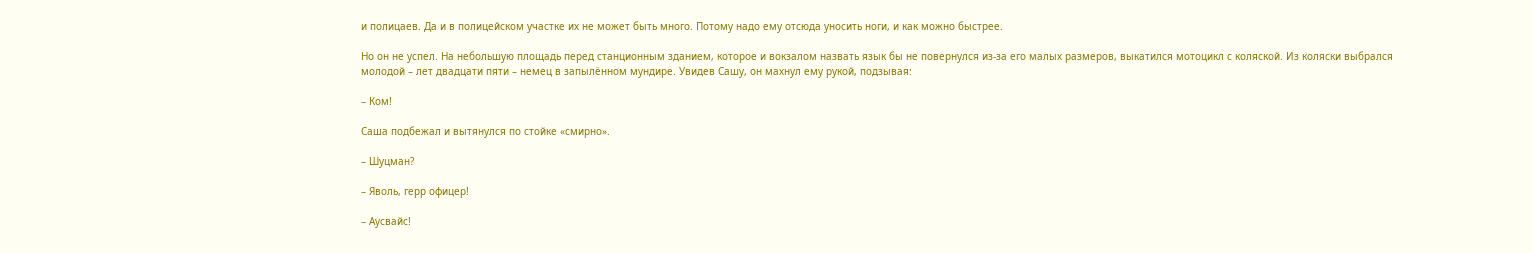и полицаев. Да и в полицейском участке их не может быть много. Потому надо ему отсюда уносить ноги, и как можно быстрее.

Но он не успел. На небольшую площадь перед станционным зданием, которое и вокзалом назвать язык бы не повернулся из‑за его малых размеров, выкатился мотоцикл с коляской. Из коляски выбрался молодой – лет двадцати пяти – немец в запылённом мундире. Увидев Сашу, он махнул ему рукой, подзывая:

– Ком!

Саша подбежал и вытянулся по стойке «смирно».

– Шуцман?

– Яволь, герр офицер!

– Аусвайс!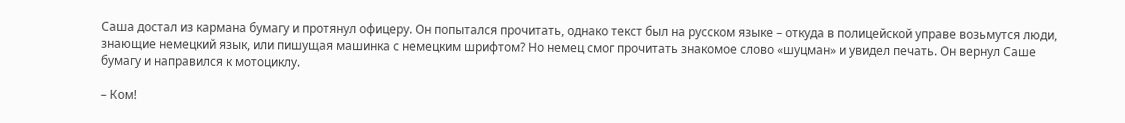Саша достал из кармана бумагу и протянул офицеру. Он попытался прочитать, однако текст был на русском языке – откуда в полицейской управе возьмутся люди, знающие немецкий язык, или пишущая машинка с немецким шрифтом? Но немец смог прочитать знакомое слово «шуцман» и увидел печать. Он вернул Саше бумагу и направился к мотоциклу.

– Ком!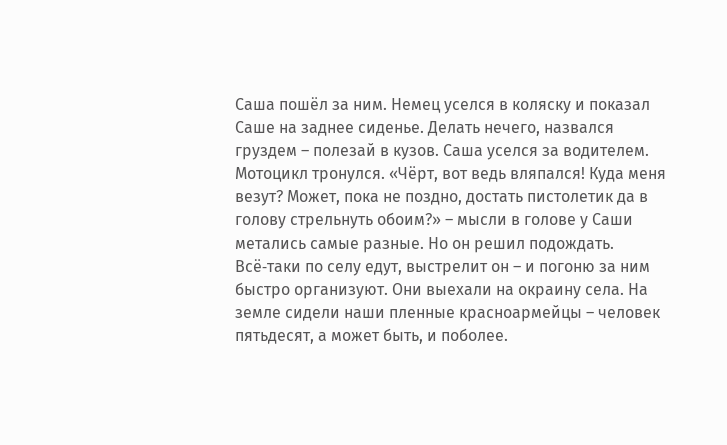Саша пошёл за ним. Немец уселся в коляску и показал Саше на заднее сиденье. Делать нечего, назвался груздем – полезай в кузов. Саша уселся за водителем. Мотоцикл тронулся. «Чёрт, вот ведь вляпался! Куда меня везут? Может, пока не поздно, достать пистолетик да в голову стрельнуть обоим?» – мысли в голове у Саши метались самые разные. Но он решил подождать. Всё‑таки по селу едут, выстрелит он – и погоню за ним быстро организуют. Они выехали на окраину села. На земле сидели наши пленные красноармейцы – человек пятьдесят, а может быть, и поболее.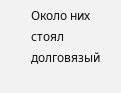Около них стоял долговязый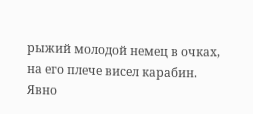рыжий молодой немец в очках, на его плече висел карабин. Явно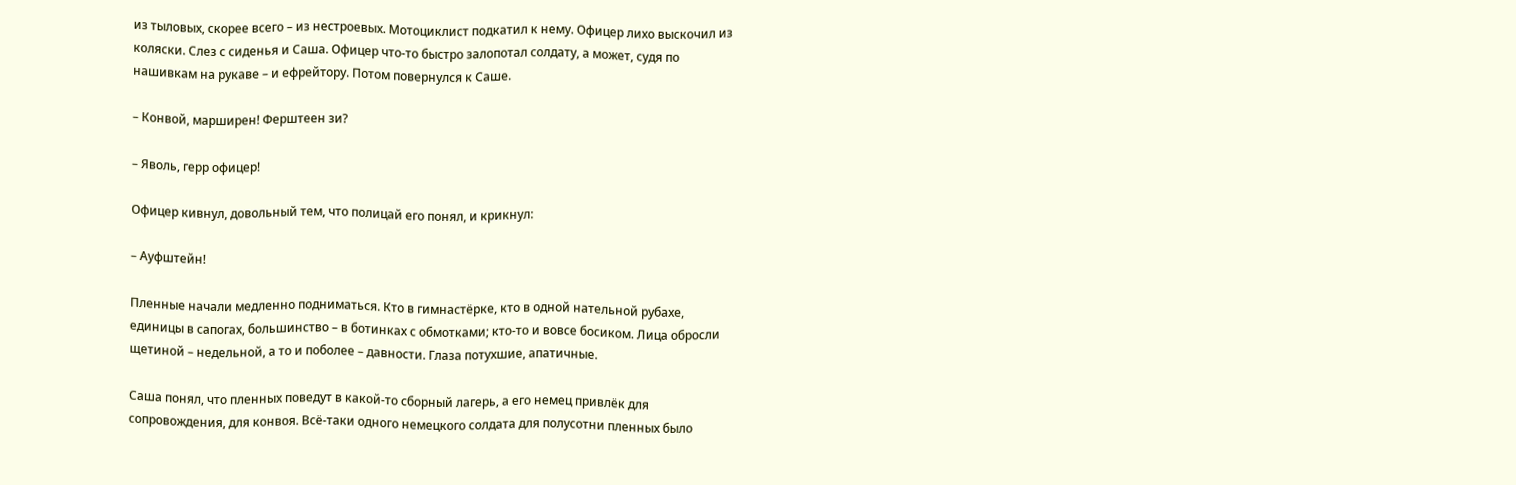из тыловых, скорее всего – из нестроевых. Мотоциклист подкатил к нему. Офицер лихо выскочил из коляски. Слез с сиденья и Саша. Офицер что‑то быстро залопотал солдату, а может, судя по нашивкам на рукаве – и ефрейтору. Потом повернулся к Саше.

– Конвой, марширен! Ферштеен зи?

– Яволь, герр офицер!

Офицер кивнул, довольный тем, что полицай его понял, и крикнул:

– Ауфштейн!

Пленные начали медленно подниматься. Кто в гимнастёрке, кто в одной нательной рубахе, единицы в сапогах, большинство – в ботинках с обмотками; кто‑то и вовсе босиком. Лица обросли щетиной – недельной, а то и поболее – давности. Глаза потухшие, апатичные.

Саша понял, что пленных поведут в какой‑то сборный лагерь, а его немец привлёк для сопровождения, для конвоя. Всё‑таки одного немецкого солдата для полусотни пленных было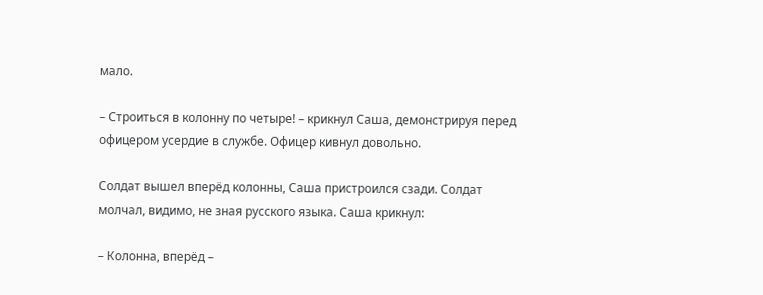мало.

– Строиться в колонну по четыре! – крикнул Саша, демонстрируя перед офицером усердие в службе. Офицер кивнул довольно.

Солдат вышел вперёд колонны, Саша пристроился сзади. Солдат молчал, видимо, не зная русского языка. Саша крикнул:

– Колонна, вперёд –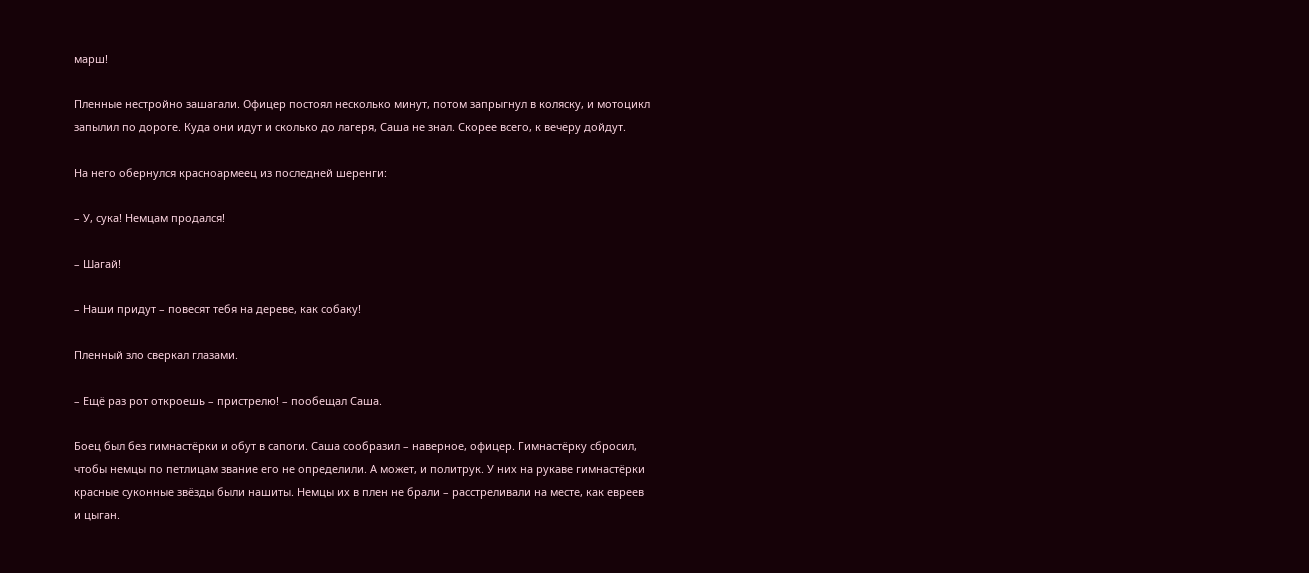марш!

Пленные нестройно зашагали. Офицер постоял несколько минут, потом запрыгнул в коляску, и мотоцикл запылил по дороге. Куда они идут и сколько до лагеря, Саша не знал. Скорее всего, к вечеру дойдут.

На него обернулся красноармеец из последней шеренги:

– У, сука! Немцам продался!

– Шагай!

– Наши придут – повесят тебя на дереве, как собаку!

Пленный зло сверкал глазами.

– Ещё раз рот откроешь – пристрелю! – пообещал Саша.

Боец был без гимнастёрки и обут в сапоги. Саша сообразил – наверное, офицер. Гимнастёрку сбросил, чтобы немцы по петлицам звание его не определили. А может, и политрук. У них на рукаве гимнастёрки красные суконные звёзды были нашиты. Немцы их в плен не брали – расстреливали на месте, как евреев и цыган.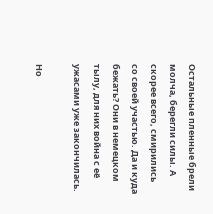Остальные пленные брели молча, берегли силы. А скорее всего, смирились со своей участью. Да и куда бежать? Они в немецком тылу, для них война с её ужасами уже закончилась.

Но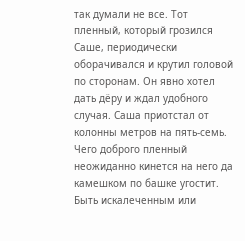так думали не все. Тот пленный, который грозился Саше, периодически оборачивался и крутил головой по сторонам. Он явно хотел дать дёру и ждал удобного случая. Саша приотстал от колонны метров на пять‑семь. Чего доброго пленный неожиданно кинется на него да камешком по башке угостит. Быть искалеченным или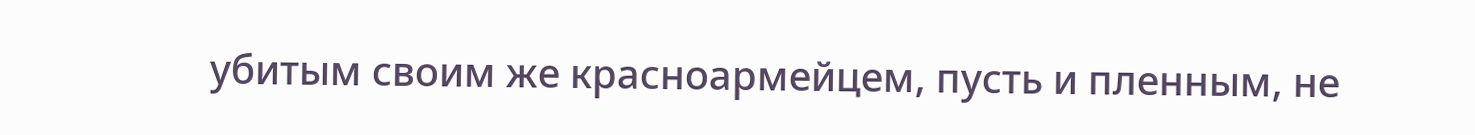убитым своим же красноармейцем, пусть и пленным, не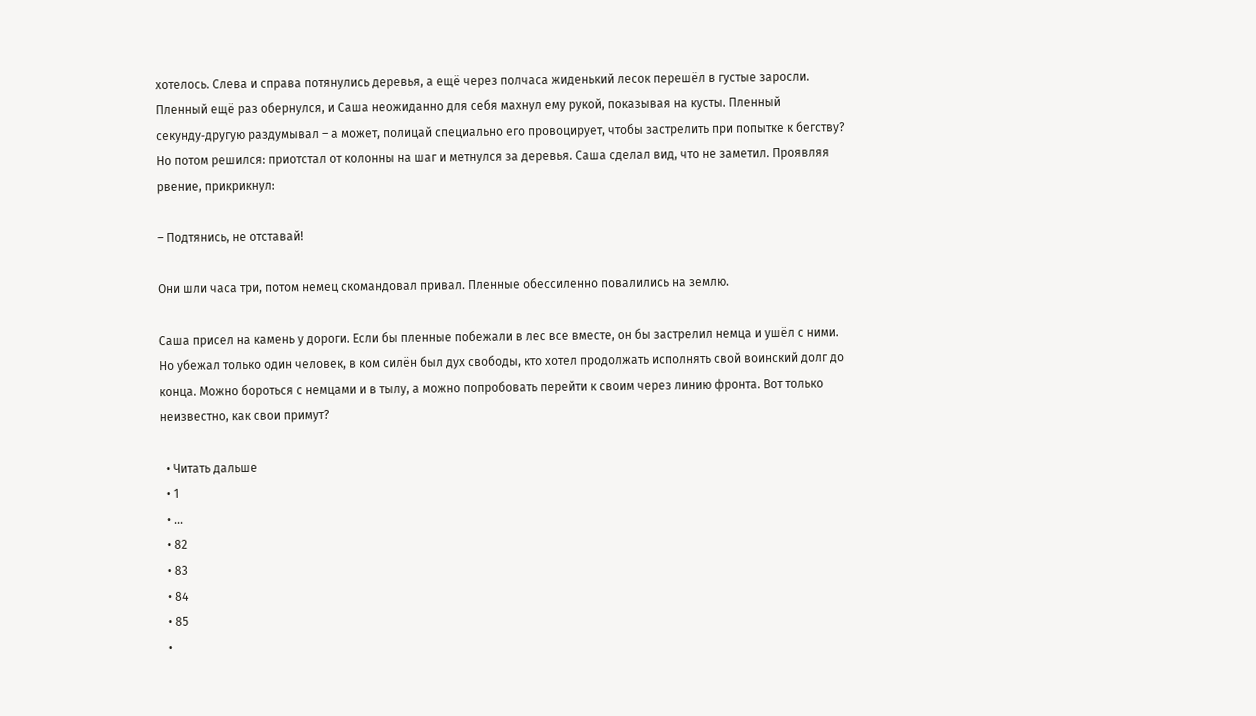хотелось. Слева и справа потянулись деревья, а ещё через полчаса жиденький лесок перешёл в густые заросли. Пленный ещё раз обернулся, и Саша неожиданно для себя махнул ему рукой, показывая на кусты. Пленный секунду‑другую раздумывал – а может, полицай специально его провоцирует, чтобы застрелить при попытке к бегству? Но потом решился: приотстал от колонны на шаг и метнулся за деревья. Саша сделал вид, что не заметил. Проявляя рвение, прикрикнул:

– Подтянись, не отставай!

Они шли часа три, потом немец скомандовал привал. Пленные обессиленно повалились на землю.

Саша присел на камень у дороги. Если бы пленные побежали в лес все вместе, он бы застрелил немца и ушёл с ними. Но убежал только один человек, в ком силён был дух свободы, кто хотел продолжать исполнять свой воинский долг до конца. Можно бороться с немцами и в тылу, а можно попробовать перейти к своим через линию фронта. Вот только неизвестно, как свои примут?

  • Читать дальше
  • 1
  • ...
  • 82
  • 83
  • 84
  • 85
  •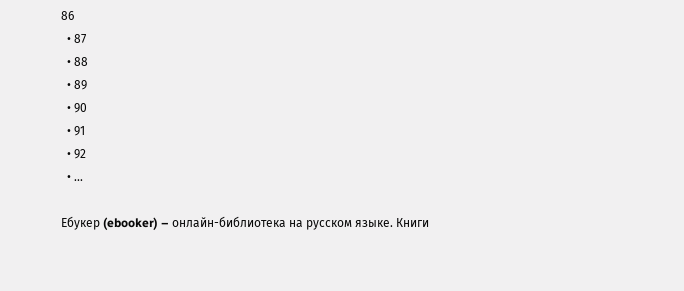86
  • 87
  • 88
  • 89
  • 90
  • 91
  • 92
  • ...

Ебукер (ebooker) – онлайн-библиотека на русском языке. Книги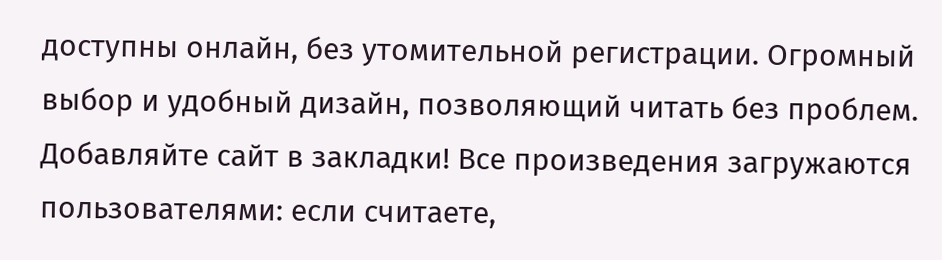доступны онлайн, без утомительной регистрации. Огромный выбор и удобный дизайн, позволяющий читать без проблем. Добавляйте сайт в закладки! Все произведения загружаются пользователями: если считаете,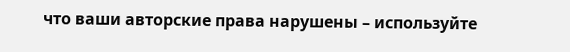что ваши авторские права нарушены – используйте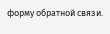форму обратной связи.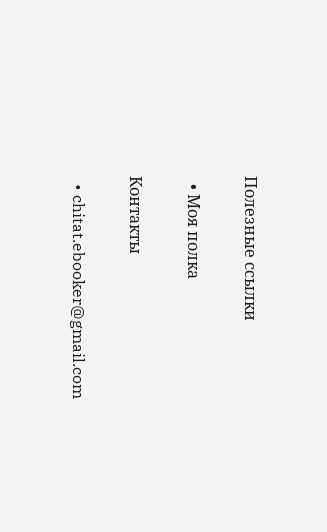Полезные ссылки

  • Моя полка

Контакты

  • chitat.ebooker@gmail.com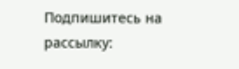Подпишитесь на рассылку: